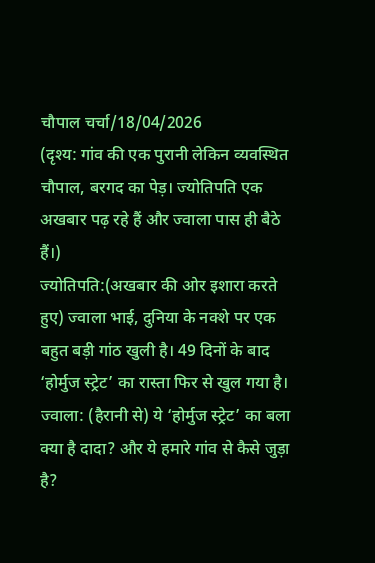चौपाल चर्चा/18/04/2026
(दृश्य: गांव की एक पुरानी लेकिन व्यवस्थित चौपाल, बरगद का पेड़। ज्योतिपति एक अखबार पढ़ रहे हैं और ज्वाला पास ही बैठे हैं।)
ज्योतिपति:(अखबार की ओर इशारा करते हुए) ज्वाला भाई, दुनिया के नक्शे पर एक बहुत बड़ी गांठ खुली है। 49 दिनों के बाद ‘होर्मुज स्ट्रेट’ का रास्ता फिर से खुल गया है।
ज्वाला: (हैरानी से) ये ‘होर्मुज स्ट्रेट’ का बला क्या है दादा? और ये हमारे गांव से कैसे जुड़ा है?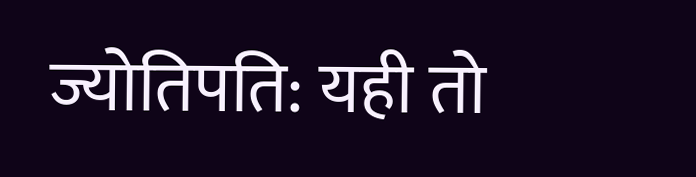ज्योतिपति: यही तो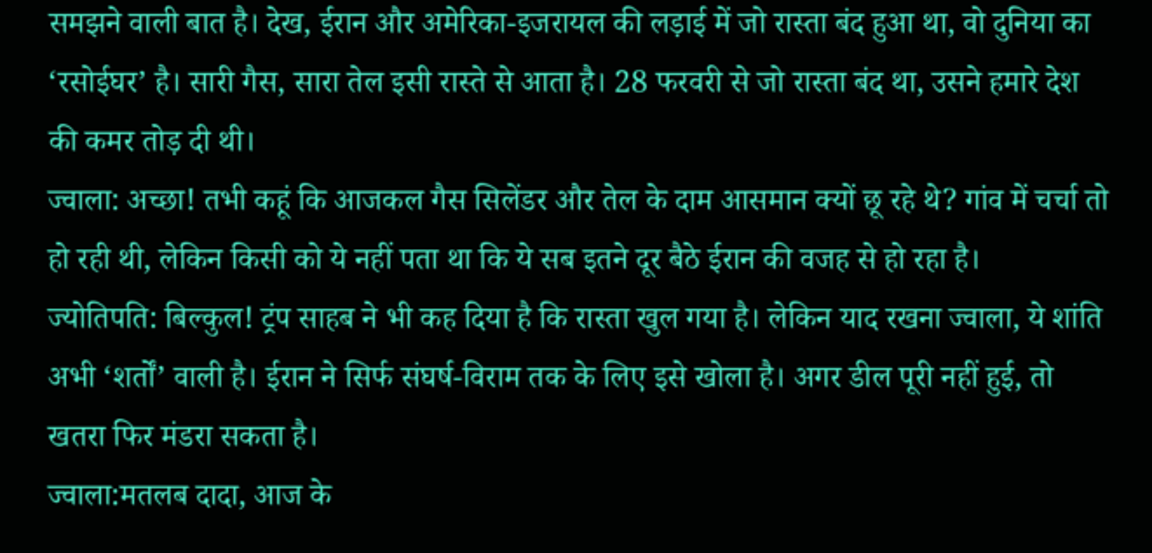समझने वाली बात है। देख, ईरान और अमेरिका-इजरायल की लड़ाई में जो रास्ता बंद हुआ था, वो दुनिया का ‘रसोईघर’ है। सारी गैस, सारा तेल इसी रास्ते से आता है। 28 फरवरी से जो रास्ता बंद था, उसने हमारे देश की कमर तोड़ दी थी।
ज्वाला: अच्छा! तभी कहूं कि आजकल गैस सिलेंडर और तेल के दाम आसमान क्यों छू रहे थे? गांव में चर्चा तो हो रही थी, लेकिन किसी को ये नहीं पता था कि ये सब इतने दूर बैठे ईरान की वजह से हो रहा है।
ज्योतिपति: बिल्कुल! ट्रंप साहब ने भी कह दिया है कि रास्ता खुल गया है। लेकिन याद रखना ज्वाला, ये शांति अभी ‘शर्तों’ वाली है। ईरान ने सिर्फ संघर्ष-विराम तक के लिए इसे खोला है। अगर डील पूरी नहीं हुई, तो खतरा फिर मंडरा सकता है।
ज्वाला:मतलब दादा, आज के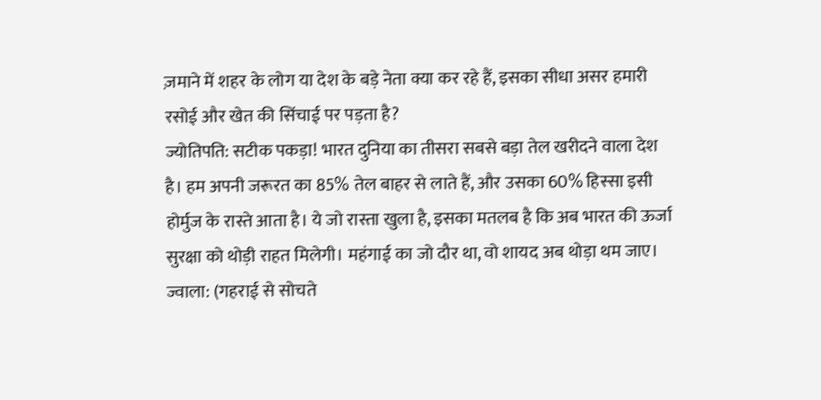ज़माने में शहर के लोग या देश के बड़े नेता क्या कर रहे हैं, इसका सीधा असर हमारी रसोई और खेत की सिंचाई पर पड़ता है?
ज्योतिपति: सटीक पकड़ा! भारत दुनिया का तीसरा सबसे बड़ा तेल खरीदने वाला देश है। हम अपनी जरूरत का 85% तेल बाहर से लाते हैं, और उसका 60% हिस्सा इसी होर्मुज के रास्ते आता है। ये जो रास्ता खुला है, इसका मतलब है कि अब भारत की ऊर्जा सुरक्षा को थोड़ी राहत मिलेगी। महंगाई का जो दौर था, वो शायद अब थोड़ा थम जाए।
ज्वाला: (गहराई से सोचते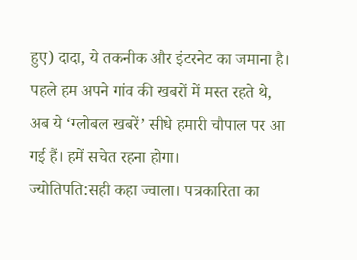हुए) दादा, ये तकनीक और इंटरनेट का जमाना है। पहले हम अपने गांव की खबरों में मस्त रहते थे, अब ये ‘ग्लोबल खबरें’ सीधे हमारी चौपाल पर आ गई हैं। हमें सचेत रहना होगा।
ज्योतिपति:सही कहा ज्वाला। पत्रकारिता का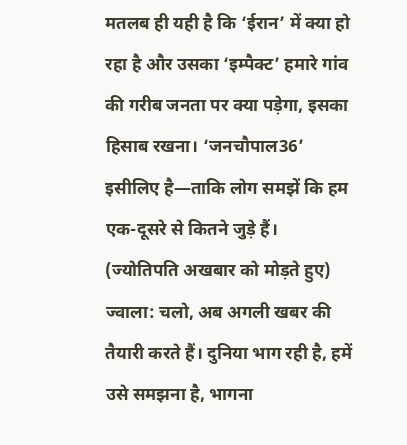मतलब ही यही है कि ‘ईरान’ में क्या हो रहा है और उसका ‘इम्पैक्ट’ हमारे गांव की गरीब जनता पर क्या पड़ेगा, इसका हिसाब रखना। ‘जनचौपाल36’ इसीलिए है—ताकि लोग समझें कि हम एक-दूसरे से कितने जुड़े हैं।
(ज्योतिपति अखबार को मोड़ते हुए)
ज्वाला: चलो, अब अगली खबर की तैयारी करते हैं। दुनिया भाग रही है, हमें उसे समझना है, भागना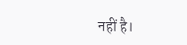नहीं है।